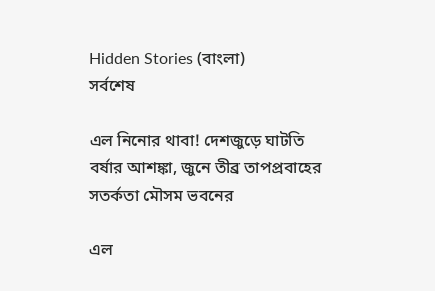Hidden Stories (বাংলা)
সর্বশেষ

এল নিনোর থাবা! দেশজুড়ে ঘাটতি বর্ষার আশঙ্কা, জুনে তীব্র তাপপ্রবাহের সতর্কতা মৌসম ভবনের

এল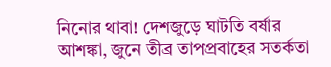নিনোর থাবা! দেশজুড়ে ঘাটতি বর্ষার আশঙ্কা, জুনে তীব্র তাপপ্রবাহের সতর্কতা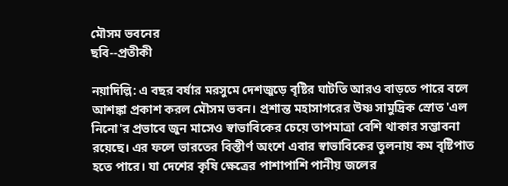মৌসম ভবনের
ছবি--প্রতীকী

নয়াদিল্লি: এ বছর বর্ষার মরসুমে দেশজুড়ে বৃষ্টির ঘাটতি আরও বাড়তে পারে বলে আশঙ্কা প্রকাশ করল মৌসম ভবন। প্রশান্ত মহাসাগরের উষ্ণ সামুদ্রিক স্রোত 'এল নিনো'র প্রভাবে জুন মাসেও স্বাভাবিকের চেয়ে তাপমাত্রা বেশি থাকার সম্ভাবনা রয়েছে। এর ফলে ভারতের বিস্তীর্ণ অংশে এবার স্বাভাবিকের তুলনায় কম বৃষ্টিপাত হতে পারে। যা দেশের কৃষি ক্ষেত্রের পাশাপাশি পানীয় জলের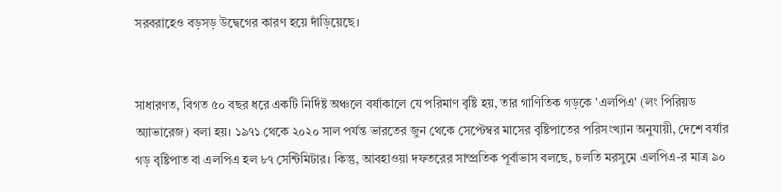সরবরাহেও বড়সড় উদ্বেগের কারণ হয়ে দাঁড়িয়েছে।


সাধারণত, বিগত ৫০ বছর ধরে একটি নির্দিষ্ট অঞ্চলে বর্ষাকালে যে পরিমাণ বৃষ্টি হয়, তার গাণিতিক গড়কে 'এলপিএ' (লং পিরিয়ড অ্যাভারেজ) বলা হয়। ১৯৭১ থেকে ২০২০ সাল পর্যন্ত ভারতের জুন থেকে সেপ্টেম্বর মাসের বৃষ্টিপাতের পরিসংখ্যান অনুযায়ী, দেশে বর্ষার গড় বৃষ্টিপাত বা এলপিএ হল ৮৭ সেন্টিমিটার। কিন্তু, আবহাওয়া দফতরের সাম্প্রতিক পূর্বাভাস বলছে, চলতি মরসুমে এলপিএ-র মাত্র ৯০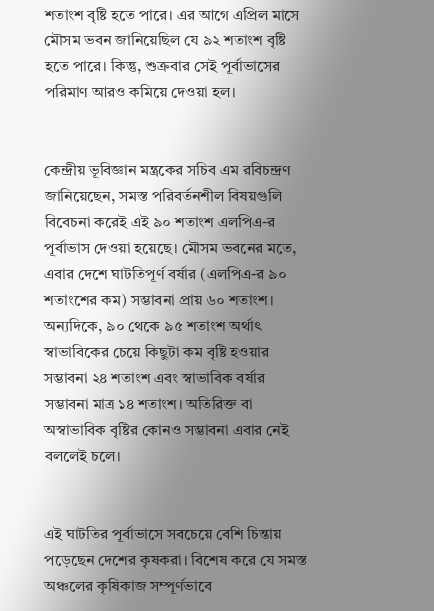শতাংশ বৃষ্টি হতে পারে। এর আগে এপ্রিল মাসে মৌসম ভবন জানিয়েছিল যে ৯২ শতাংশ বৃষ্টি হতে পারে। কিন্তু, শুক্রবার সেই পূর্বাভাসের পরিমাণ আরও কমিয়ে দেওয়া হল।


কেন্দ্রীয় ভূবিজ্ঞান মন্ত্রকের সচিব এম রবিচন্দ্রণ জানিয়েছেন, সমস্ত পরিবর্তনশীল বিষয়গুলি বিবেচনা করেই এই ৯০ শতাংশ এলপিএ-র পূর্বাভাস দেওয়া হয়েছে। মৌসম ভবনের মতে, এবার দেশে ঘাটতিপূর্ণ বর্ষার (এলপিএ-র ৯০ শতাংশের কম) সম্ভাবনা প্রায় ৬০ শতাংশ। অন্যদিকে, ৯০ থেকে ৯৫ শতাংশ অর্থাৎ স্বাভাবিকের চেয়ে কিছুটা কম বৃষ্টি হওয়ার সম্ভাবনা ২৪ শতাংশ এবং স্বাভাবিক বর্ষার সম্ভাবনা মাত্র ১৪ শতাংশ। অতিরিক্ত বা অস্বাভাবিক বৃষ্টির কোনও সম্ভাবনা এবার নেই বললেই চলে।


এই ঘাটতির পূর্বাভাসে সবচেয়ে বেশি চিন্তায় পড়েছেন দেশের কৃষকরা। বিশেষ করে যে সমস্ত অঞ্চলের কৃষিকাজ সম্পূর্ণভাবে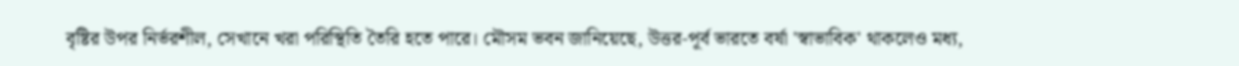বৃষ্টির উপর নির্ভরশীল, সেখানে খরা পরিস্থিতি তৈরি হতে পারে। মৌসম ভবন জানিয়েছে, উত্তর-পূর্ব ভারতে বর্ষা 'স্বাভাবিক' থাকলেও মধ্য,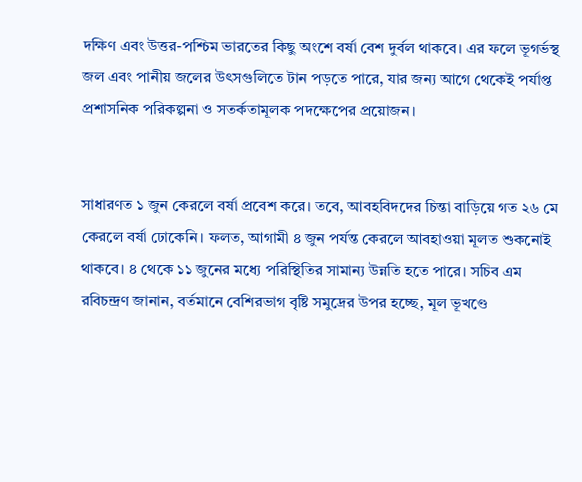দক্ষিণ এবং উত্তর-পশ্চিম ভারতের কিছু অংশে বর্ষা বেশ দুর্বল থাকবে। এর ফলে ভূগর্ভস্থ জল এবং পানীয় জলের উৎসগুলিতে টান পড়তে পারে, যার জন্য আগে থেকেই পর্যাপ্ত প্রশাসনিক পরিকল্পনা ও সতর্কতামূলক পদক্ষেপের প্রয়োজন।


সাধারণত ১ জুন কেরলে বর্ষা প্রবেশ করে। তবে, আবহবিদদের চিন্তা বাড়িয়ে গত ২৬ মে কেরলে বর্ষা ঢোকেনি। ফলত, আগামী ৪ জুন পর্যন্ত কেরলে আবহাওয়া মূলত শুকনোই থাকবে। ৪ থেকে ১১ জুনের মধ্যে পরিস্থিতির সামান্য উন্নতি হতে পারে। সচিব এম রবিচন্দ্রণ জানান, বর্তমানে বেশিরভাগ বৃষ্টি সমুদ্রের উপর হচ্ছে, মূল ভূখণ্ডে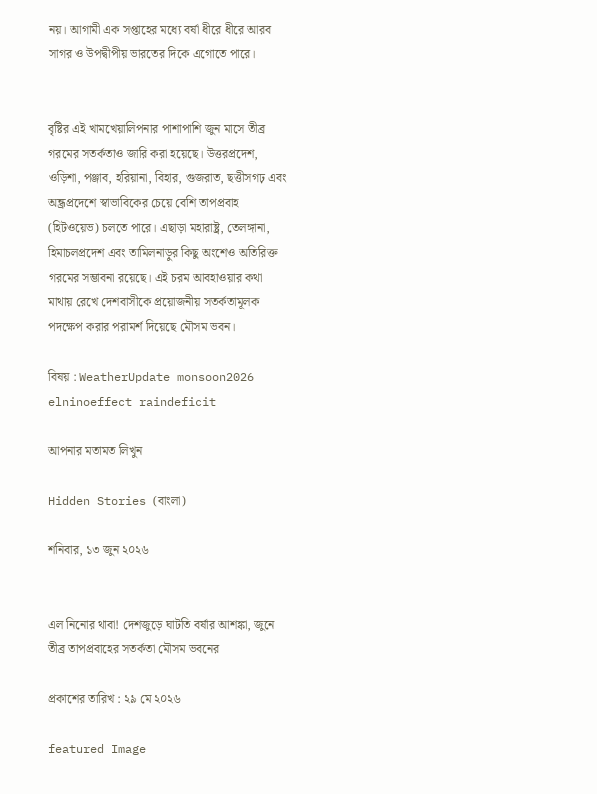নয়। আগামী এক সপ্তাহের মধ্যে বর্ষা ধীরে ধীরে আরব সাগর ও উপদ্বীপীয় ভারতের দিকে এগোতে পারে।


বৃষ্টির এই খামখেয়ালিপনার পাশাপাশি জুন মাসে তীব্র গরমের সতর্কতাও জারি করা হয়েছে। উত্তরপ্রদেশ, ওড়িশা, পঞ্জাব, হরিয়ানা, বিহার, গুজরাত, ছত্তীসগঢ় এবং অন্ধ্রপ্রদেশে স্বাভাবিকের চেয়ে বেশি তাপপ্রবাহ (হিটওয়েভ) চলতে পারে। এছাড়া মহারাষ্ট্র, তেলঙ্গানা, হিমাচলপ্রদেশ এবং তামিলনাড়ুর কিছু অংশেও অতিরিক্ত গরমের সম্ভাবনা রয়েছে। এই চরম আবহাওয়ার কথা মাথায় রেখে দেশবাসীকে প্রয়োজনীয় সতর্কতামূলক পদক্ষেপ করার পরামর্শ দিয়েছে মৌসম ভবন।

বিষয় : WeatherUpdate monsoon2026 elninoeffect raindeficit

আপনার মতামত লিখুন

Hidden Stories (বাংলা)

শনিবার, ১৩ জুন ২০২৬


এল নিনোর থাবা! দেশজুড়ে ঘাটতি বর্ষার আশঙ্কা, জুনে তীব্র তাপপ্রবাহের সতর্কতা মৌসম ভবনের

প্রকাশের তারিখ : ২৯ মে ২০২৬

featured Image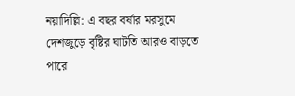নয়াদিল্লি: এ বছর বর্ষার মরসুমে দেশজুড়ে বৃষ্টির ঘাটতি আরও বাড়তে পারে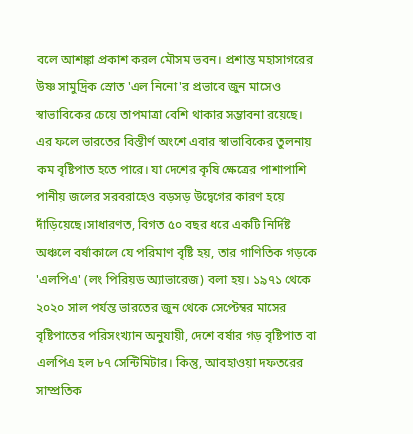বলে আশঙ্কা প্রকাশ করল মৌসম ভবন। প্রশান্ত মহাসাগরের উষ্ণ সামুদ্রিক স্রোত 'এল নিনো'র প্রভাবে জুন মাসেও স্বাভাবিকের চেয়ে তাপমাত্রা বেশি থাকার সম্ভাবনা রয়েছে। এর ফলে ভারতের বিস্তীর্ণ অংশে এবার স্বাভাবিকের তুলনায় কম বৃষ্টিপাত হতে পারে। যা দেশের কৃষি ক্ষেত্রের পাশাপাশি পানীয় জলের সরবরাহেও বড়সড় উদ্বেগের কারণ হয়ে দাঁড়িয়েছে।সাধারণত, বিগত ৫০ বছর ধরে একটি নির্দিষ্ট অঞ্চলে বর্ষাকালে যে পরিমাণ বৃষ্টি হয়, তার গাণিতিক গড়কে 'এলপিএ' (লং পিরিয়ড অ্যাভারেজ) বলা হয়। ১৯৭১ থেকে ২০২০ সাল পর্যন্ত ভারতের জুন থেকে সেপ্টেম্বর মাসের বৃষ্টিপাতের পরিসংখ্যান অনুযায়ী, দেশে বর্ষার গড় বৃষ্টিপাত বা এলপিএ হল ৮৭ সেন্টিমিটার। কিন্তু, আবহাওয়া দফতরের সাম্প্রতিক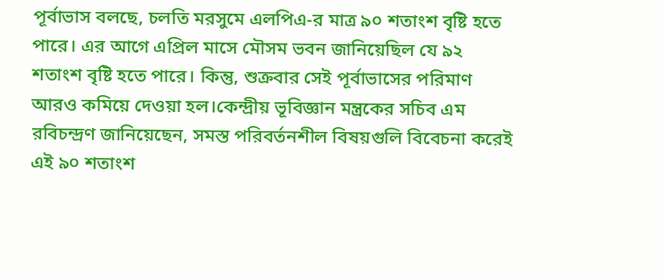পূর্বাভাস বলছে, চলতি মরসুমে এলপিএ-র মাত্র ৯০ শতাংশ বৃষ্টি হতে পারে। এর আগে এপ্রিল মাসে মৌসম ভবন জানিয়েছিল যে ৯২ শতাংশ বৃষ্টি হতে পারে। কিন্তু, শুক্রবার সেই পূর্বাভাসের পরিমাণ আরও কমিয়ে দেওয়া হল।কেন্দ্রীয় ভূবিজ্ঞান মন্ত্রকের সচিব এম রবিচন্দ্রণ জানিয়েছেন, সমস্ত পরিবর্তনশীল বিষয়গুলি বিবেচনা করেই এই ৯০ শতাংশ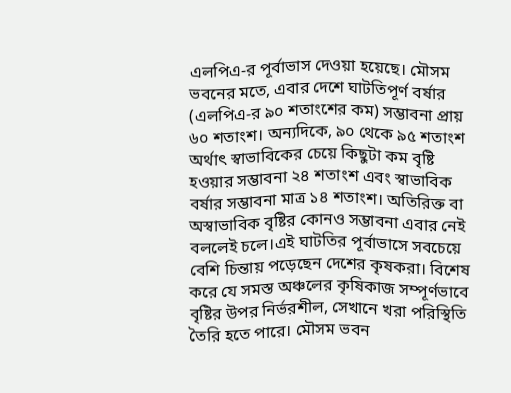এলপিএ-র পূর্বাভাস দেওয়া হয়েছে। মৌসম ভবনের মতে, এবার দেশে ঘাটতিপূর্ণ বর্ষার (এলপিএ-র ৯০ শতাংশের কম) সম্ভাবনা প্রায় ৬০ শতাংশ। অন্যদিকে, ৯০ থেকে ৯৫ শতাংশ অর্থাৎ স্বাভাবিকের চেয়ে কিছুটা কম বৃষ্টি হওয়ার সম্ভাবনা ২৪ শতাংশ এবং স্বাভাবিক বর্ষার সম্ভাবনা মাত্র ১৪ শতাংশ। অতিরিক্ত বা অস্বাভাবিক বৃষ্টির কোনও সম্ভাবনা এবার নেই বললেই চলে।এই ঘাটতির পূর্বাভাসে সবচেয়ে বেশি চিন্তায় পড়েছেন দেশের কৃষকরা। বিশেষ করে যে সমস্ত অঞ্চলের কৃষিকাজ সম্পূর্ণভাবে বৃষ্টির উপর নির্ভরশীল, সেখানে খরা পরিস্থিতি তৈরি হতে পারে। মৌসম ভবন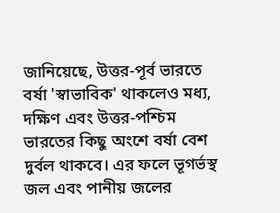জানিয়েছে, উত্তর-পূর্ব ভারতে বর্ষা 'স্বাভাবিক' থাকলেও মধ্য, দক্ষিণ এবং উত্তর-পশ্চিম ভারতের কিছু অংশে বর্ষা বেশ দুর্বল থাকবে। এর ফলে ভূগর্ভস্থ জল এবং পানীয় জলের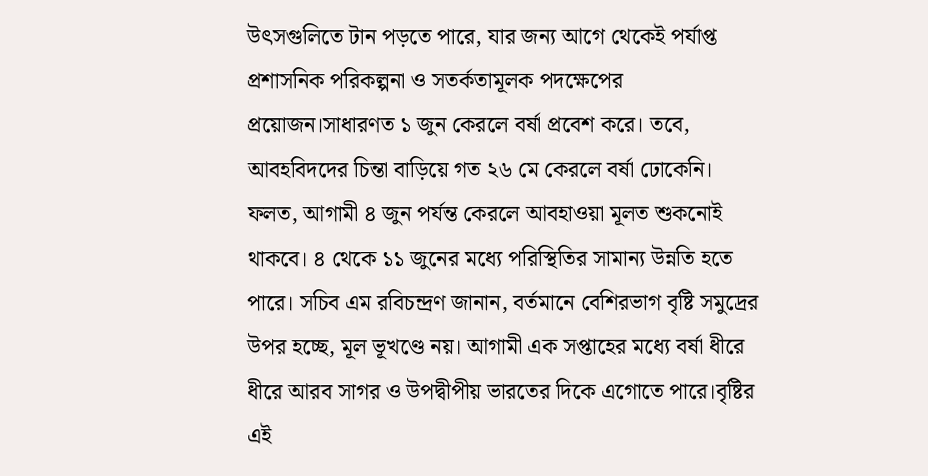উৎসগুলিতে টান পড়তে পারে, যার জন্য আগে থেকেই পর্যাপ্ত প্রশাসনিক পরিকল্পনা ও সতর্কতামূলক পদক্ষেপের প্রয়োজন।সাধারণত ১ জুন কেরলে বর্ষা প্রবেশ করে। তবে, আবহবিদদের চিন্তা বাড়িয়ে গত ২৬ মে কেরলে বর্ষা ঢোকেনি। ফলত, আগামী ৪ জুন পর্যন্ত কেরলে আবহাওয়া মূলত শুকনোই থাকবে। ৪ থেকে ১১ জুনের মধ্যে পরিস্থিতির সামান্য উন্নতি হতে পারে। সচিব এম রবিচন্দ্রণ জানান, বর্তমানে বেশিরভাগ বৃষ্টি সমুদ্রের উপর হচ্ছে, মূল ভূখণ্ডে নয়। আগামী এক সপ্তাহের মধ্যে বর্ষা ধীরে ধীরে আরব সাগর ও উপদ্বীপীয় ভারতের দিকে এগোতে পারে।বৃষ্টির এই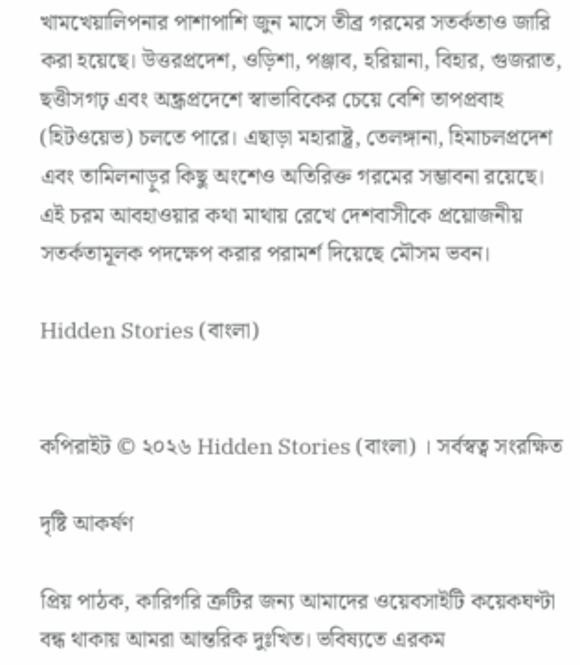খামখেয়ালিপনার পাশাপাশি জুন মাসে তীব্র গরমের সতর্কতাও জারি করা হয়েছে। উত্তরপ্রদেশ, ওড়িশা, পঞ্জাব, হরিয়ানা, বিহার, গুজরাত, ছত্তীসগঢ় এবং অন্ধ্রপ্রদেশে স্বাভাবিকের চেয়ে বেশি তাপপ্রবাহ (হিটওয়েভ) চলতে পারে। এছাড়া মহারাষ্ট্র, তেলঙ্গানা, হিমাচলপ্রদেশ এবং তামিলনাড়ুর কিছু অংশেও অতিরিক্ত গরমের সম্ভাবনা রয়েছে। এই চরম আবহাওয়ার কথা মাথায় রেখে দেশবাসীকে প্রয়োজনীয় সতর্কতামূলক পদক্ষেপ করার পরামর্শ দিয়েছে মৌসম ভবন।

Hidden Stories (বাংলা)


কপিরাইট © ২০২৬ Hidden Stories (বাংলা) । সর্বস্বত্ব সংরক্ষিত

দৃষ্টি আকর্ষণ

প্রিয় পাঠক, কারিগরি ত্রুটির জন্য আমাদের ওয়েবসাইটি কয়েকঘণ্টা বন্ধ থাকায় আমরা আন্তরিক দুঃখিত। ভবিষ্যতে এরকম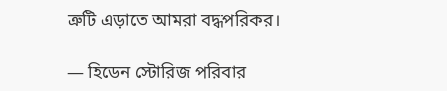ত্রুটি এড়াতে আমরা বদ্ধপরিকর।

— হিডেন স্টোরিজ পরিবার